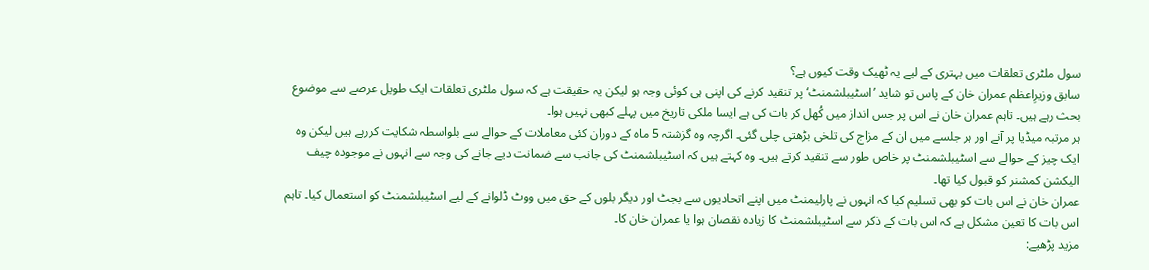سول ملٹری تعلقات میں بہتری کے لیے یہ ٹھیک وقت کیوں ہے؟
سابق وزیرِاعظم عمران خان کے پاس تو شاید ’اسٹیبلشمنٹ‘ پر تنقید کرنے کی اپنی ہی کوئی وجہ ہو لیکن یہ حقیقت ہے کہ سول ملٹری تعلقات ایک طویل عرصے سے موضوع بحث رہے ہیں۔ تاہم عمران خان نے اس پر جس انداز میں کُھل کر بات کی ہے ایسا ملکی تاریخ میں پہلے کبھی نہیں ہوا۔
ہر مرتبہ میڈیا پر آنے اور ہر جلسے میں ان کے مزاج کی تلخی بڑھتی چلی گئی۔ اگرچہ وہ گزشتہ 5 ماہ کے دوران کئی معاملات کے حوالے سے بلواسطہ شکایت کررہے ہیں لیکن وہ ایک چیز کے حوالے سے اسٹیبلشمنٹ پر خاص طور سے تنقید کرتے ہیں۔ وہ کہتے ہیں کہ اسٹیبلشمنٹ کی جانب سے ضمانت دیے جانے کی وجہ سے انہوں نے موجودہ چیف الیکشن کمشنر کو قبول کیا تھا۔
عمران خان نے اس بات کو بھی تسلیم کیا کہ انہوں نے پارلیمنٹ میں اپنے اتحادیوں سے بجٹ اور دیگر بلوں کے حق میں ووٹ ڈلوانے کے لیے اسٹیبلشمنٹ کو استعمال کیا۔ تاہم اس بات کا تعین مشکل ہے کہ اس بات کے ذکر سے اسٹیبلشمنٹ کا زیادہ نقصان ہوا یا عمران خان کا۔
مزید پڑھیے: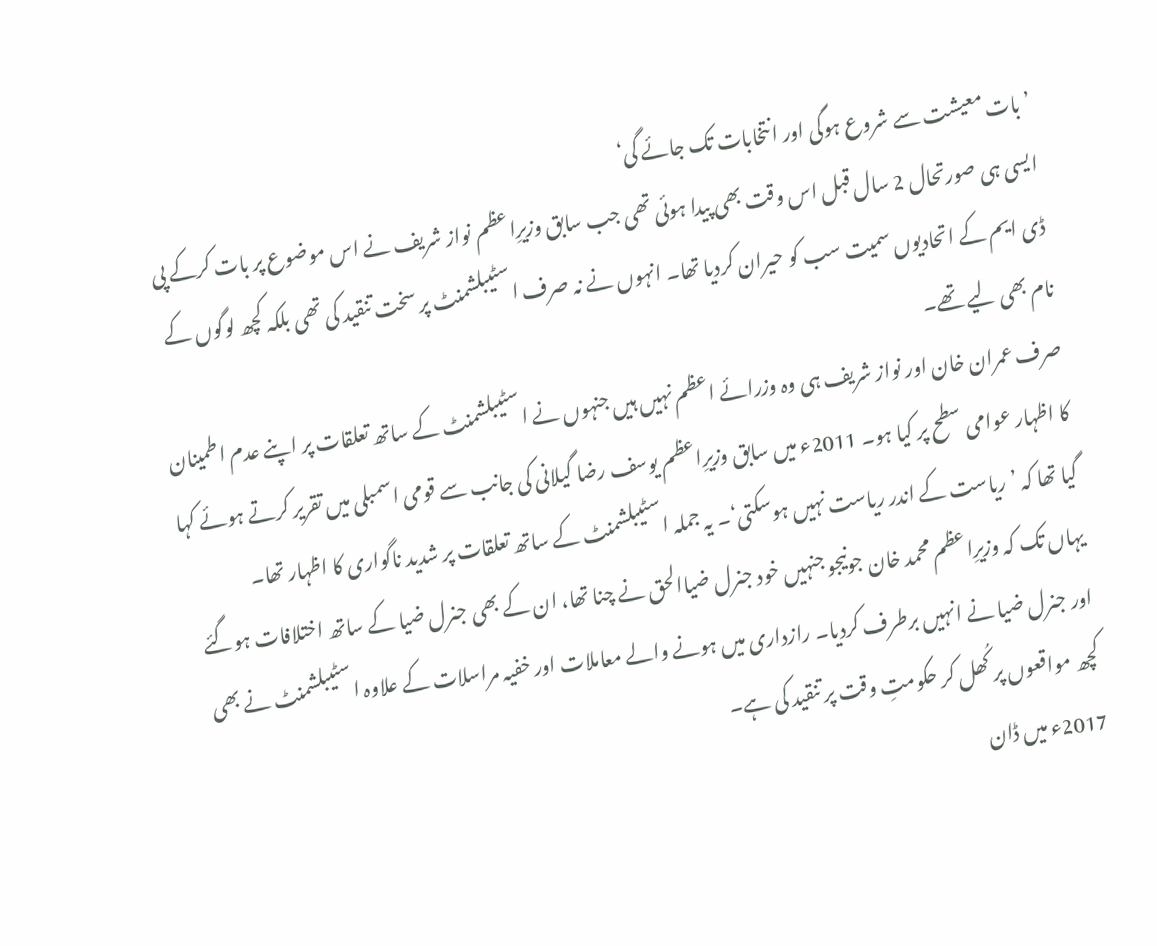’بات معیشت سے شروع ہوگی اور انتخابات تک جائے گی‘
ایسی ہی صورتحال 2 سال قبل اس وقت بھی پیدا ہوئی تھی جب سابق وزیرِاعظم نواز شریف نے اس موضوع پر بات کرکے پی ڈی ایم کے اتحادیوں سمیت سب کو حیران کردیا تھا۔ انہوں نے نہ صرف اسٹیبلشمنٹ پر سخت تنقید کی تھی بلکہ کچھ لوگوں کے نام بھی لیے تھے۔
صرف عمران خان اور نواز شریف ہی وہ وزرائے اعظم نہیں ہیں جنہوں نے اسٹیبلشمنٹ کے ساتھ تعلقات پر اپنے عدم اطمینان کا اظہار عوامی سطح پر کیا ہو۔ 2011ء میں سابق وزیرِاعظم یوسف رضا گیلانی کی جانب سے قومی اسمبلی میں تقریر کرتے ہوئے کہا گیا تھا کہ ’ریاست کے اندر ریاست نہیں ہوسکتی‘۔ یہ جملہ اسٹیبلشمنٹ کے ساتھ تعلقات پر شدید ناگواری کا اظہار تھا۔
یہاں تک کہ وزیرِاعظم محمد خان جونیجو جنہیں خود جنرل ضیاالحق نے چنا تھا، ان کے بھی جنرل ضیا کے ساتھ اختلافات ہوگئے اور جنرل ضیا نے انہیں برطرف کردیا۔ رازداری میں ہونے والے معاملات اور خفیہ مراسلات کے علاوہ اسٹیبلشمنٹ نے بھی کچھ مواقعوں پر کُھل کر حکومتِ وقت پر تنقید کی ہے۔
2017ء میں ڈان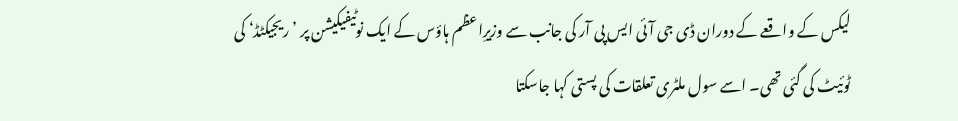لیکس کے واقعے کے دوران ڈی جی آئی ایس پی آر کی جانب سے وزیرِاعظم ہاؤس کے ایک نوٹیفیکیشن پر ’ریجیکٹڈ‘ کی ٹوئیٹ کی گئی تھی۔ اسے سول ملٹری تعلقات کی پستی کہا جاسکتا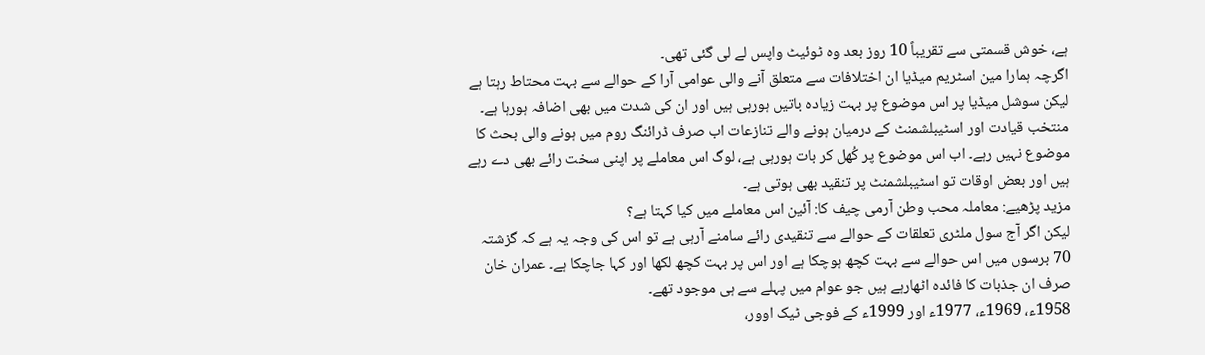ہے، خوش قسمتی سے تقریباً 10 روز بعد وہ ٹوئیٹ واپس لے لی گئی تھی۔
اگرچہ ہمارا مین اسٹریم میڈیا ان اختلافات سے متعلق آنے والی عوامی آرا کے حوالے سے بہت محتاط رہتا ہے لیکن سوشل میڈیا پر اس موضوع پر بہت زیادہ باتیں ہورہی ہیں اور ان کی شدت میں بھی اضافہ ہورہا ہے۔ منتخب قیادت اور اسٹیبلشمنٹ کے درمیان ہونے والے تنازعات اب صرف ڈرائنگ روم میں ہونے والی بحث کا موضوع نہیں رہے۔ اب اس موضوع پر کُھل کر بات ہورہی ہے، لوگ اس معاملے پر اپنی سخت رائے بھی دے رہے ہیں اور بعض اوقات تو اسٹیبلشمنٹ پر تنقید بھی ہوتی ہے۔
مزید پڑھیے: معاملہ محب وطن آرمی چیف کا: آئین اس معاملے میں کیا کہتا ہے؟
لیکن اگر آج سول ملٹری تعلقات کے حوالے سے تنقیدی رائے سامنے آرہی ہے تو اس کی وجہ یہ ہے کہ گزشتہ 70 برسوں میں اس حوالے سے بہت کچھ ہوچکا ہے اور اس پر بہت کچھ لکھا اور کہا جاچکا ہے۔ عمران خان صرف ان جذبات کا فائدہ اٹھارہے ہیں جو عوام میں پہلے سے ہی موجود تھے۔
1958ء، 1969ء، 1977ء اور 1999ء کے فوجی ٹیک اوور،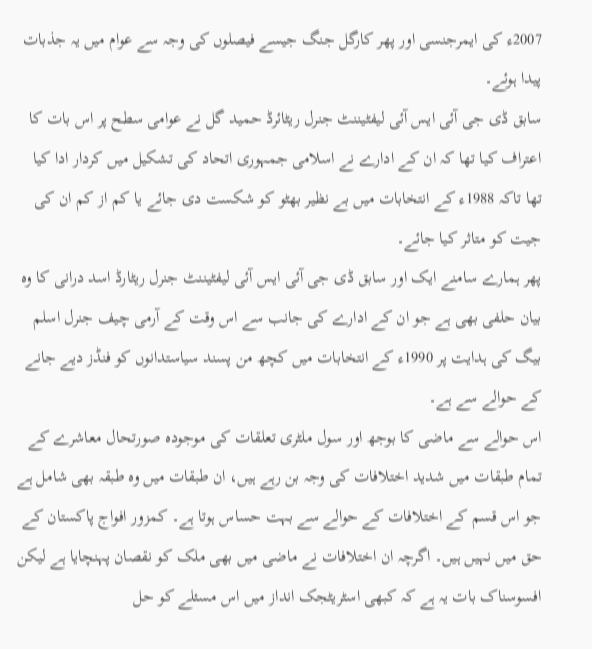2007ء کی ایمرجنسی اور پھر کارگل جنگ جیسے فیصلوں کی وجہ سے عوام میں یہ جذبات پیدا ہوئے۔
سابق ڈی جی آئی ایس آئی لیفٹیننٹ جنرل ریٹائرڈ حمید گل نے عوامی سطح پر اس بات کا اعتراف کیا تھا کہ ان کے ادارے نے اسلامی جمہوری اتحاد کی تشکیل میں کردار ادا کیا تھا تاکہ 1988ء کے انتخابات میں بے نظیر بھٹو کو شکست دی جائے یا کم از کم ان کی جیت کو متاثر کیا جائے۔
پھر ہمارے سامنے ایک اور سابق ڈی جی آئی ایس آئی لیفٹیننٹ جنرل ریٹارڈ اسد درانی کا وہ بیان حلفی بھی ہے جو ان کے ادارے کی جانب سے اس وقت کے آرمی چیف جنرل اسلم بیگ کی ہدایت پر 1990ء کے انتخابات میں کچھ من پسند سیاستدانوں کو فنڈز دیے جانے کے حوالے سے ہے۔
اس حوالے سے ماضی کا بوجھ اور سول ملٹری تعلقات کی موجودہ صورتحال معاشرے کے تمام طبقات میں شدید اختلافات کی وجہ بن رہے ہیں، ان طبقات میں وہ طبقہ بھی شامل ہے جو اس قسم کے اختلافات کے حوالے سے بہت حساس ہوتا ہے۔ کمزور افواج پاکستان کے حق میں نہیں ہیں۔ اگرچہ ان اختلافات نے ماضی میں بھی ملک کو نقصان پہنچایا ہے لیکن افسوسناک بات یہ ہے کہ کبھی اسٹریٹجک انداز میں اس مسئلے کو حل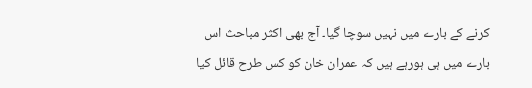کرنے کے بارے میں نہیں سوچا گیا۔ آج بھی اکثر مباحث اس بارے میں ہی ہورہے ہیں کہ عمران خان کو کس طرح قائل کیا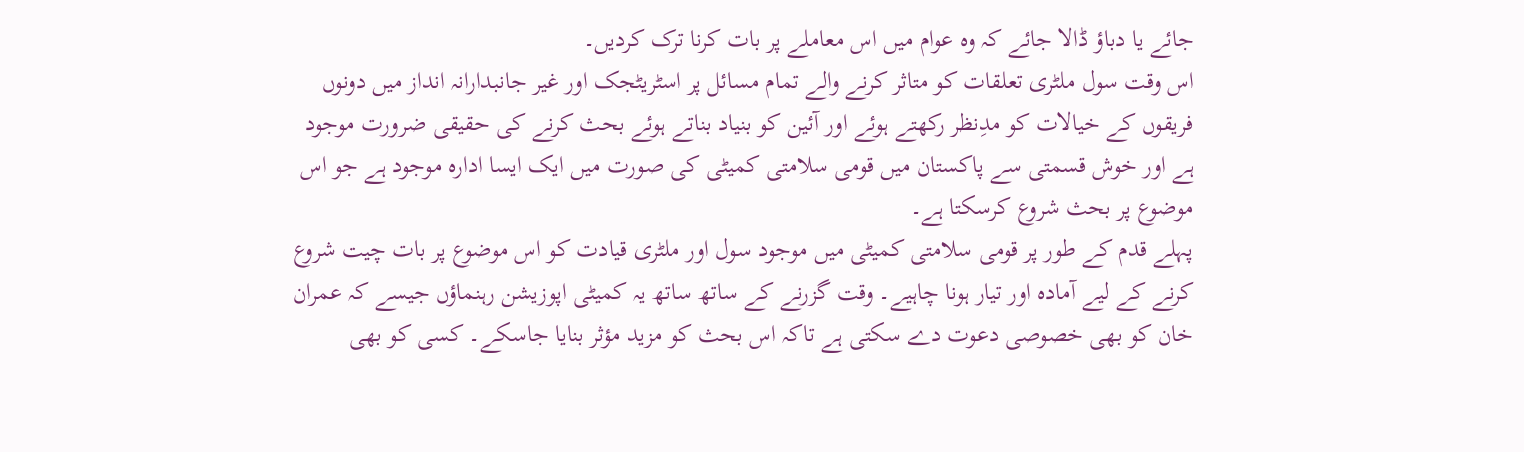جائے یا دباؤ ڈالا جائے کہ وہ عوام میں اس معاملے پر بات کرنا ترک کردیں۔
اس وقت سول ملٹری تعلقات کو متاثر کرنے والے تمام مسائل پر اسٹریٹجک اور غیر جانبدارانہ انداز میں دونوں فریقوں کے خیالات کو مدِنظر رکھتے ہوئے اور آئین کو بنیاد بناتے ہوئے بحث کرنے کی حقیقی ضرورت موجود ہے اور خوش قسمتی سے پاکستان میں قومی سلامتی کمیٹی کی صورت میں ایک ایسا ادارہ موجود ہے جو اس موضوع پر بحث شروع کرسکتا ہے۔
پہلے قدم کے طور پر قومی سلامتی کمیٹی میں موجود سول اور ملٹری قیادت کو اس موضوع پر بات چیت شروع کرنے کے لیے آمادہ اور تیار ہونا چاہیے۔ وقت گزرنے کے ساتھ ساتھ یہ کمیٹی اپوزیشن رہنماؤں جیسے کہ عمران خان کو بھی خصوصی دعوت دے سکتی ہے تاکہ اس بحث کو مزید مؤثر بنایا جاسکے۔ کسی کو بھی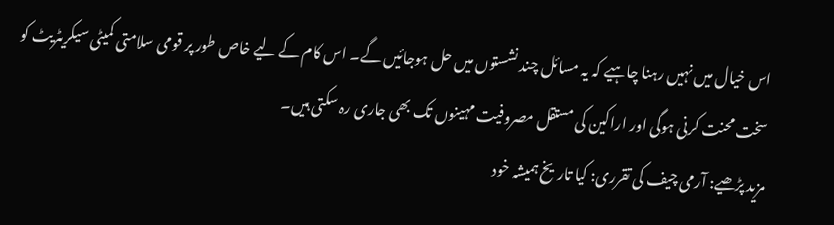اس خیال میں نہیں رہنا چاہیے کہ یہ مسائل چند نشستوں میں حل ہوجائیں گے۔ اس کام کے لیے خاص طور پر قومی سلامتی کمیٹی سیکریٹریٹ کو سخت محنت کرنی ہوگی اور اراکین کی مستقل مصروفیت مہینوں تک بھی جاری رہ سکتی ہیں۔
مزید پڑھیے: آرمی چیف کی تقرری: کیا تاریخ ہمیشہ خود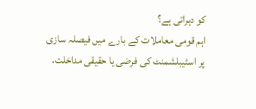کو دہراتی ہے؟
اہم قومی معاملات کے بارے میں فیصلہ سازی پر اسٹیبلشمنٹ کی فرضی یا حقیقی مداخلت،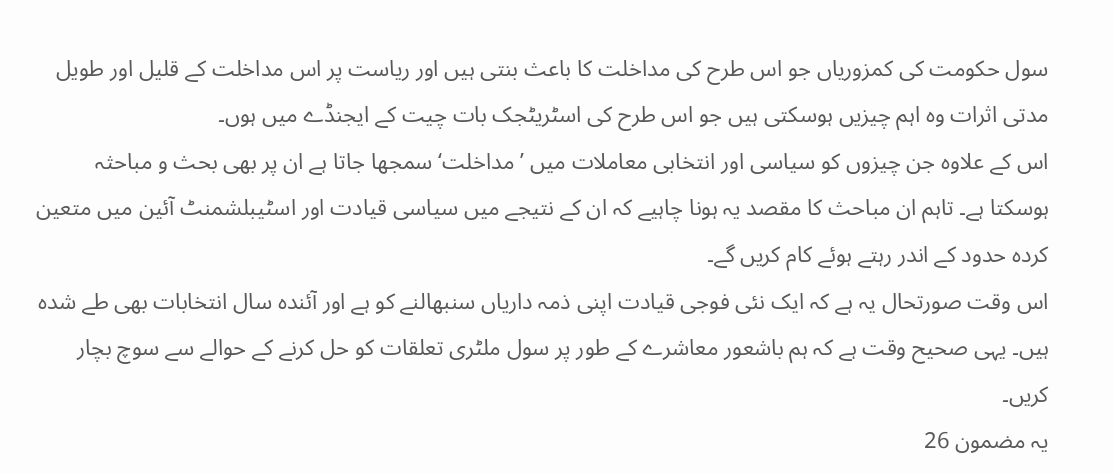سول حکومت کی کمزوریاں جو اس طرح کی مداخلت کا باعث بنتی ہیں اور ریاست پر اس مداخلت کے قلیل اور طویل مدتی اثرات وہ اہم چیزیں ہوسکتی ہیں جو اس طرح کی اسٹریٹجک بات چیت کے ایجنڈے میں ہوں۔
اس کے علاوہ جن چیزوں کو سیاسی اور انتخابی معاملات میں ’مداخلت‘ سمجھا جاتا ہے ان پر بھی بحث و مباحثہ ہوسکتا ہے۔ تاہم ان مباحث کا مقصد یہ ہونا چاہیے کہ ان کے نتیجے میں سیاسی قیادت اور اسٹیبلشمنٹ آئین میں متعین کردہ حدود کے اندر رہتے ہوئے کام کریں گے۔
اس وقت صورتحال یہ ہے کہ ایک نئی فوجی قیادت اپنی ذمہ داریاں سنبھالنے کو ہے اور آئندہ سال انتخابات بھی طے شدہ ہیں۔ یہی صحیح وقت ہے کہ ہم باشعور معاشرے کے طور پر سول ملٹری تعلقات کو حل کرنے کے حوالے سے سوچ بچار کریں۔
یہ مضمون 26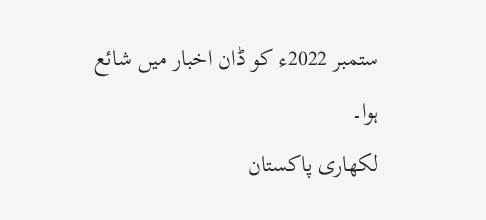ستمبر 2022ء کو ڈان اخبار میں شائع ہوا۔
لکھاری پاکستان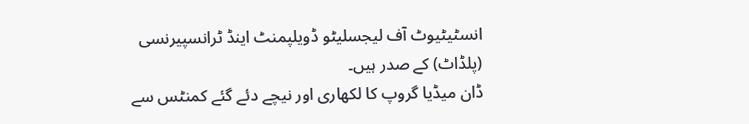انسٹیٹیوٹ آف لیجسلیٹو ڈویلپمنٹ اینڈ ٹرانسپیرنسی (پلڈاٹ) کے صدر ہیں۔
ڈان میڈیا گروپ کا لکھاری اور نیچے دئے گئے کمنٹس سے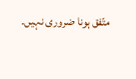متّفق ہونا ضروری نہیں۔